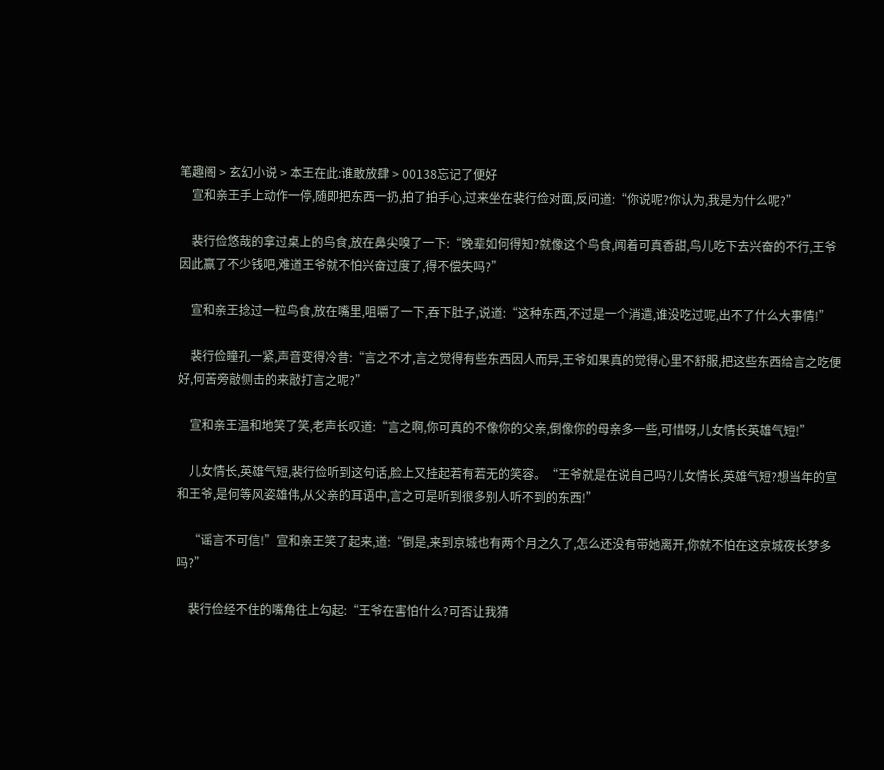笔趣阁 > 玄幻小说 > 本王在此:谁敢放肆 > 00138忘记了便好
    宣和亲王手上动作一停,随即把东西一扔,拍了拍手心,过来坐在裴行俭对面,反问道:“你说呢?你认为,我是为什么呢?”

    裴行俭悠哉的拿过桌上的鸟食,放在鼻尖嗅了一下:“晚辈如何得知?就像这个鸟食,闻着可真香甜,鸟儿吃下去兴奋的不行,王爷因此赢了不少钱吧,难道王爷就不怕兴奋过度了,得不偿失吗?”

    宣和亲王捻过一粒鸟食,放在嘴里,咀嚼了一下,吞下肚子,说道:“这种东西,不过是一个消遣,谁没吃过呢,出不了什么大事情!”

    裴行俭瞳孔一紧,声音变得冷昔:“言之不才,言之觉得有些东西因人而异,王爷如果真的觉得心里不舒服,把这些东西给言之吃便好,何苦旁敲侧击的来敲打言之呢?”

    宣和亲王温和地笑了笑,老声长叹道:“言之啊,你可真的不像你的父亲,倒像你的母亲多一些,可惜呀,儿女情长英雄气短!”

    儿女情长,英雄气短,裴行俭听到这句话,脸上又挂起若有若无的笑容。“王爷就是在说自己吗?儿女情长,英雄气短?想当年的宣和王爷,是何等风姿雄伟,从父亲的耳语中,言之可是听到很多别人听不到的东西!”

    “谣言不可信!”宣和亲王笑了起来,道:“倒是,来到京城也有两个月之久了,怎么还没有带她离开,你就不怕在这京城夜长梦多吗?”

    裴行俭经不住的嘴角往上勾起:“王爷在害怕什么?可否让我猜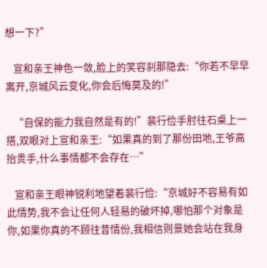想一下?”

    宣和亲王神色一敛,脸上的笑容刹那隐去:“你若不早早离开,京城风云变化,你会后悔莫及的!”

    “自保的能力我自然是有的!”裴行俭手肘往石桌上一搭,双眼对上宣和亲王:“如果真的到了那份田地,王爷高抬贵手,什么事情都不会存在…”

    宣和亲王眼神锐利地望着裴行俭:“京城好不容易有如此情势,我不会让任何人轻易的破坏掉,哪怕那个对象是你,如果你真的不顾往昔情份,我相信则景她会站在我身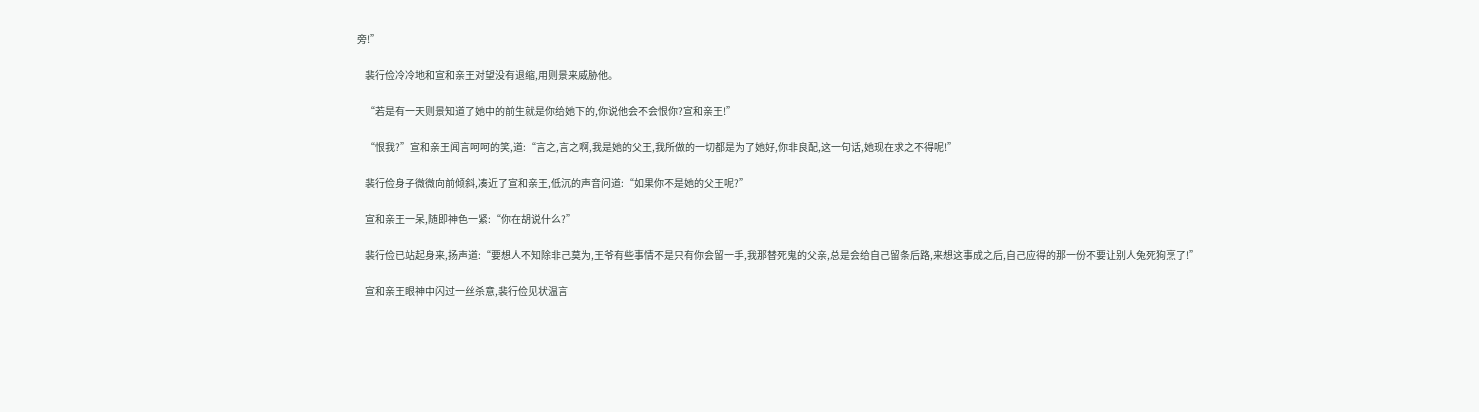旁!”

    裴行俭冷冷地和宣和亲王对望没有退缩,用则景来威胁他。

    “若是有一天则景知道了她中的前生就是你给她下的,你说他会不会恨你?宣和亲王!”

    “恨我?”宣和亲王闻言呵呵的笑,道:“言之,言之啊,我是她的父王,我所做的一切都是为了她好,你非良配,这一句话,她现在求之不得呢!”

    裴行俭身子微微向前倾斜,凑近了宣和亲王,低沉的声音问道:“如果你不是她的父王呢?”

    宣和亲王一呆,随即神色一紧:“你在胡说什么?”

    裴行俭已站起身来,扬声道:“要想人不知除非己莫为,王爷有些事情不是只有你会留一手,我那替死鬼的父亲,总是会给自己留条后路,来想这事成之后,自己应得的那一份不要让别人兔死狗烹了!”

    宣和亲王眼神中闪过一丝杀意,裴行俭见状温言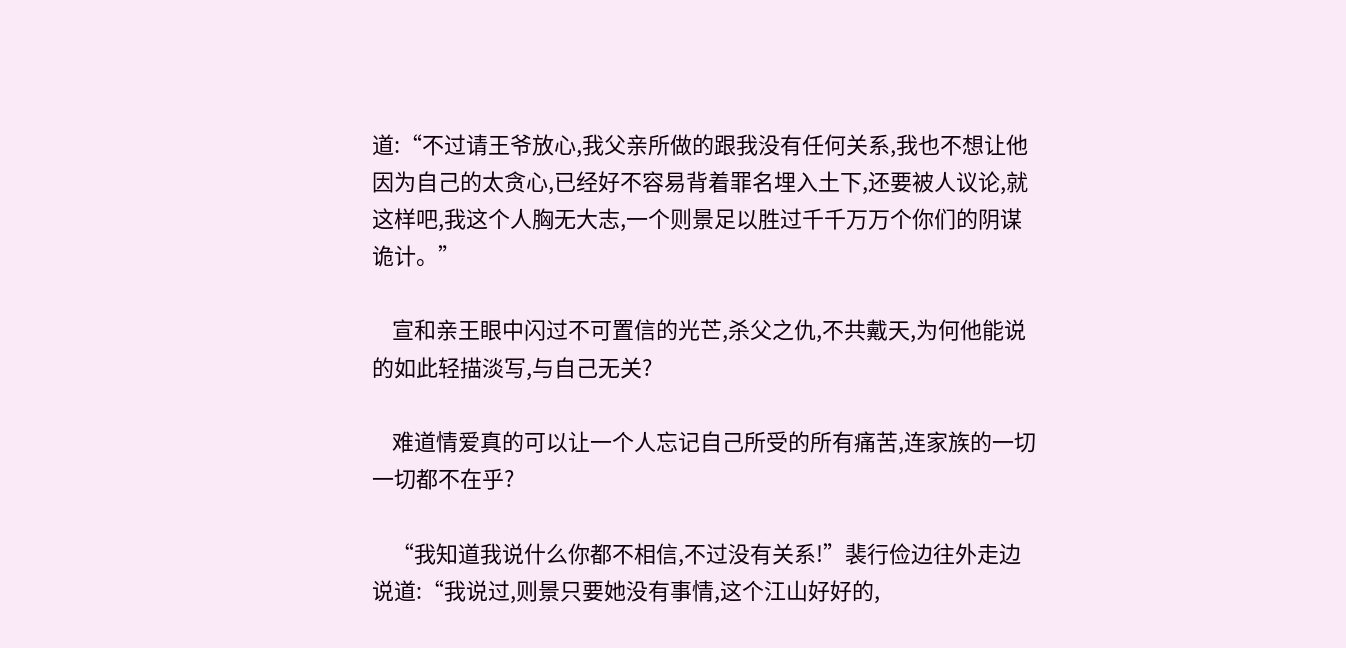道:“不过请王爷放心,我父亲所做的跟我没有任何关系,我也不想让他因为自己的太贪心,已经好不容易背着罪名埋入土下,还要被人议论,就这样吧,我这个人胸无大志,一个则景足以胜过千千万万个你们的阴谋诡计。”

    宣和亲王眼中闪过不可置信的光芒,杀父之仇,不共戴天,为何他能说的如此轻描淡写,与自己无关?

    难道情爱真的可以让一个人忘记自己所受的所有痛苦,连家族的一切一切都不在乎?

    “我知道我说什么你都不相信,不过没有关系!”裴行俭边往外走边说道:“我说过,则景只要她没有事情,这个江山好好的,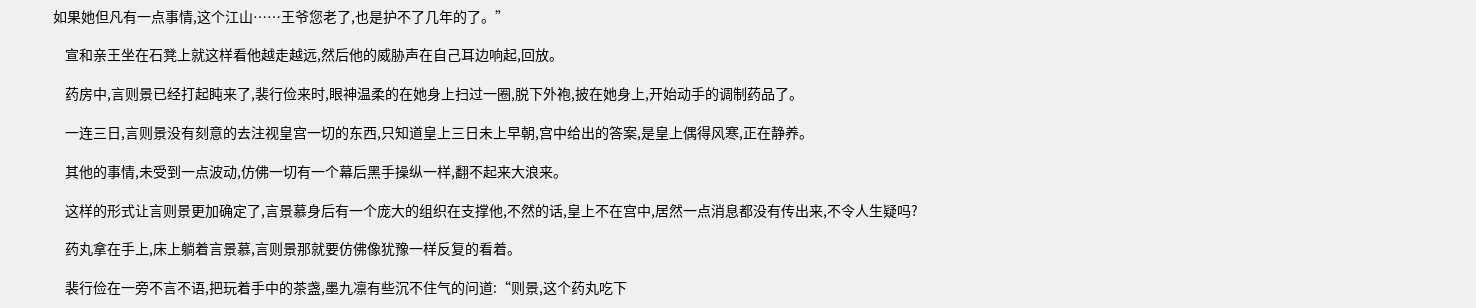如果她但凡有一点事情,这个江山……王爷您老了,也是护不了几年的了。”

    宣和亲王坐在石凳上就这样看他越走越远,然后他的威胁声在自己耳边响起,回放。

    药房中,言则景已经打起盹来了,裴行俭来时,眼神温柔的在她身上扫过一圈,脱下外袍,披在她身上,开始动手的调制药品了。

    一连三日,言则景没有刻意的去注视皇宫一切的东西,只知道皇上三日未上早朝,宫中给出的答案,是皇上偶得风寒,正在静养。

    其他的事情,未受到一点波动,仿佛一切有一个幕后黑手操纵一样,翻不起来大浪来。

    这样的形式让言则景更加确定了,言景慕身后有一个庞大的组织在支撑他,不然的话,皇上不在宫中,居然一点消息都没有传出来,不令人生疑吗?

    药丸拿在手上,床上躺着言景慕,言则景那就要仿佛像犹豫一样反复的看着。

    裴行俭在一旁不言不语,把玩着手中的茶盏,墨九凛有些沉不住气的问道:“则景,这个药丸吃下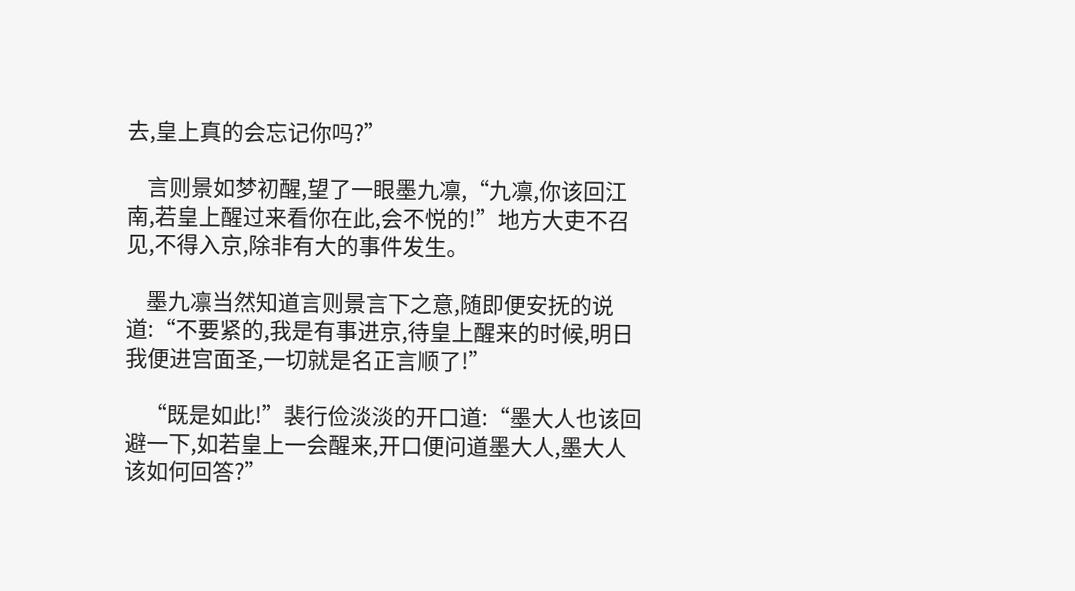去,皇上真的会忘记你吗?”

    言则景如梦初醒,望了一眼墨九凛,“九凛,你该回江南,若皇上醒过来看你在此,会不悦的!”地方大吏不召见,不得入京,除非有大的事件发生。

    墨九凛当然知道言则景言下之意,随即便安抚的说道:“不要紧的,我是有事进京,待皇上醒来的时候,明日我便进宫面圣,一切就是名正言顺了!”

    “既是如此!”裴行俭淡淡的开口道:“墨大人也该回避一下,如若皇上一会醒来,开口便问道墨大人,墨大人该如何回答?”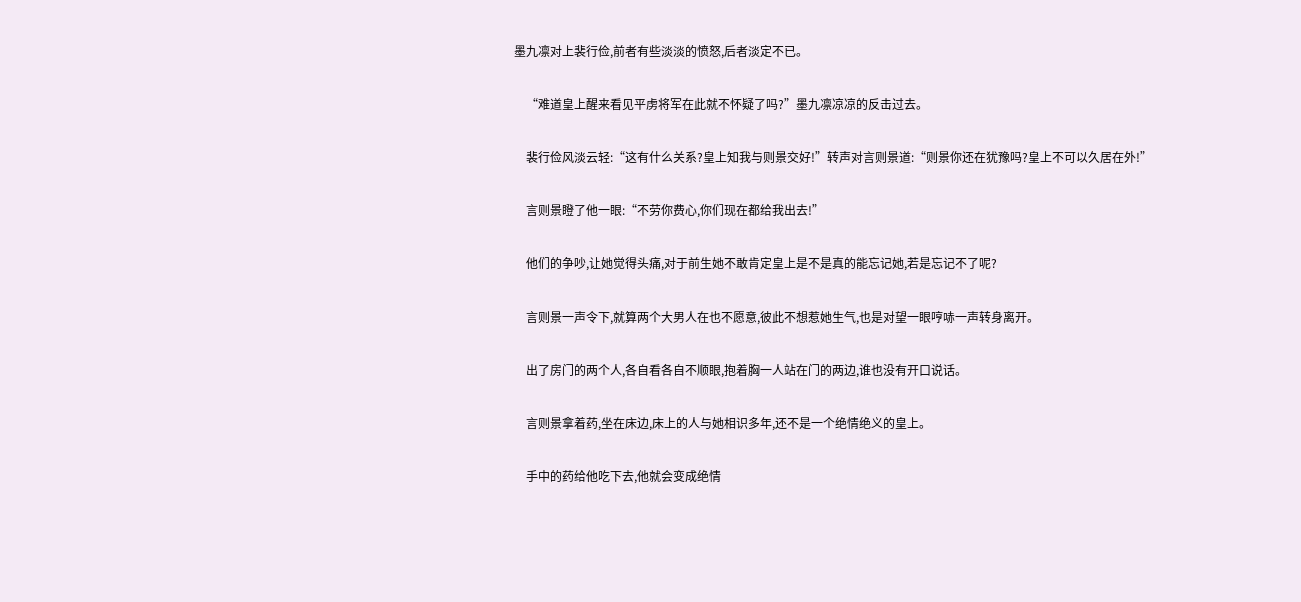墨九凛对上裴行俭,前者有些淡淡的愤怒,后者淡定不已。

    “难道皇上醒来看见平虏将军在此就不怀疑了吗?”墨九凛凉凉的反击过去。

    裴行俭风淡云轻:“这有什么关系?皇上知我与则景交好!”转声对言则景道:“则景你还在犹豫吗?皇上不可以久居在外!”

    言则景瞪了他一眼:“不劳你费心,你们现在都给我出去!”

    他们的争吵,让她觉得头痛,对于前生她不敢肯定皇上是不是真的能忘记她,若是忘记不了呢?

    言则景一声令下,就算两个大男人在也不愿意,彼此不想惹她生气,也是对望一眼哼哧一声转身离开。

    出了房门的两个人,各自看各自不顺眼,抱着胸一人站在门的两边,谁也没有开口说话。

    言则景拿着药,坐在床边,床上的人与她相识多年,还不是一个绝情绝义的皇上。

    手中的药给他吃下去,他就会变成绝情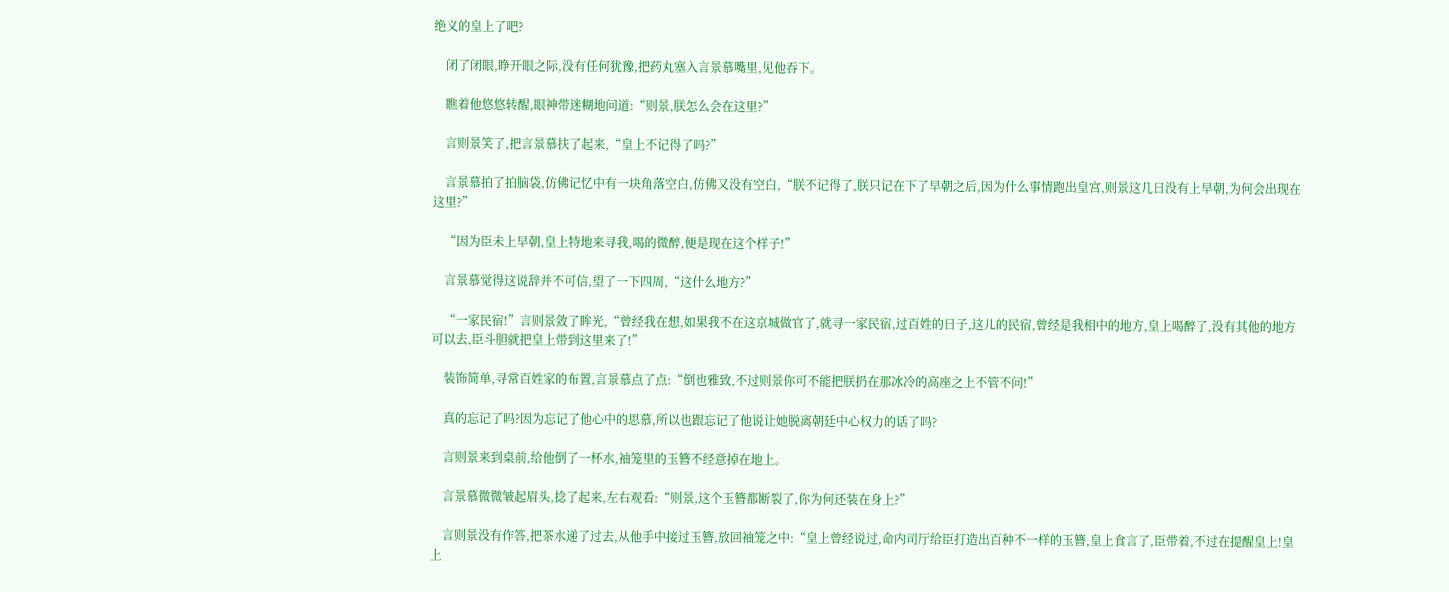绝义的皇上了吧?

    闭了闭眼,睁开眼之际,没有任何犹豫,把药丸塞入言景慕嘴里,见他吞下。

    瞧着他悠悠转醒,眼神带迷糊地问道:“则景,朕怎么会在这里?”

    言则景笑了,把言景慕扶了起来,“皇上不记得了吗?”

    言景慕拍了拍脑袋,仿佛记忆中有一块角落空白,仿佛又没有空白,“朕不记得了,朕只记在下了早朝之后,因为什么事情跑出皇宫,则景这几日没有上早朝,为何会出现在这里?”

    “因为臣未上早朝,皇上特地来寻我,喝的微醉,便是现在这个样子!”

    言景慕觉得这说辞并不可信,望了一下四周,“这什么地方?”

    “一家民宿!”言则景敛了眸光,“曾经我在想,如果我不在这京城做官了,就寻一家民宿,过百姓的日子,这儿的民宿,曾经是我相中的地方,皇上喝醉了,没有其他的地方可以去,臣斗胆就把皇上带到这里来了!”

    装饰简单,寻常百姓家的布置,言景慕点了点:“倒也雅致,不过则景你可不能把朕扔在那冰冷的高座之上不管不问!”

    真的忘记了吗?因为忘记了他心中的思慕,所以也跟忘记了他说让她脱离朝廷中心权力的话了吗?

    言则景来到桌前,给他倒了一杯水,袖笼里的玉簪不经意掉在地上。

    言景慕微微皱起眉头,捻了起来,左右观看:“则景,这个玉簪都断裂了,你为何还装在身上?”

    言则景没有作答,把茶水递了过去,从他手中接过玉簪,放回袖笼之中:“皇上曾经说过,命内司厅给臣打造出百种不一样的玉簪,皇上食言了,臣带着,不过在提醒皇上!皇上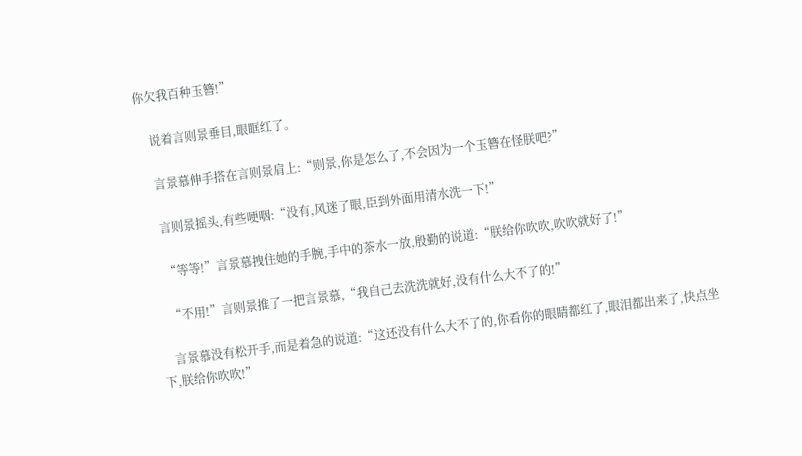你欠我百种玉簪!”

    说着言则景垂目,眼眶红了。

    言景慕伸手搭在言则景肩上:“则景,你是怎么了,不会因为一个玉簪在怪朕吧?”

    言则景摇头,有些哽咽:“没有,风迷了眼,臣到外面用清水洗一下!”

    “等等!”言景慕拽住她的手腕,手中的茶水一放,殷勤的说道:“朕给你吹吹,吹吹就好了!”

    “不用!”言则景推了一把言景慕,“我自己去洗洗就好,没有什么大不了的!”

    言景慕没有松开手,而是着急的说道:“这还没有什么大不了的,你看你的眼睛都红了,眼泪都出来了,快点坐下,朕给你吹吹!”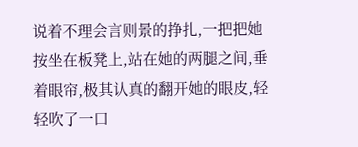说着不理会言则景的挣扎,一把把她按坐在板凳上,站在她的两腿之间,垂着眼帘,极其认真的翻开她的眼皮,轻轻吹了一口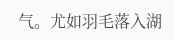气。尤如羽毛落入湖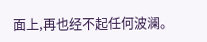面上,再也经不起任何波澜。